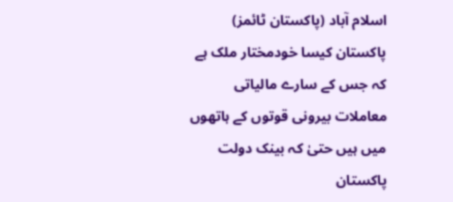اسلام آباد (پاکستان ٹائمز) پاکستان کیسا خودمختار ملک ہے کہ جس کے سارے مالیاتی معاملات بیرونی قوتوں کے ہاتھوں میں ہیں حتیٰ کہ بینک دولت پاکستان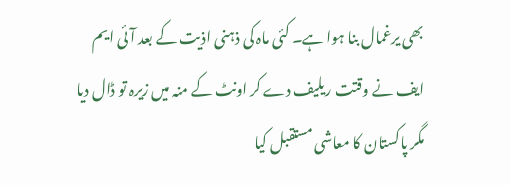بھی یرغمال بنا ہوا ہے۔ کئی ماہ کی ذہنی اذیت کے بعد آئی ایم ایف نے وقتت ریلیف دے کر اونٹ کے منہ میں زیرہ تو ڈال دیا مگر پاکستان کا معاشی مستقبل کیا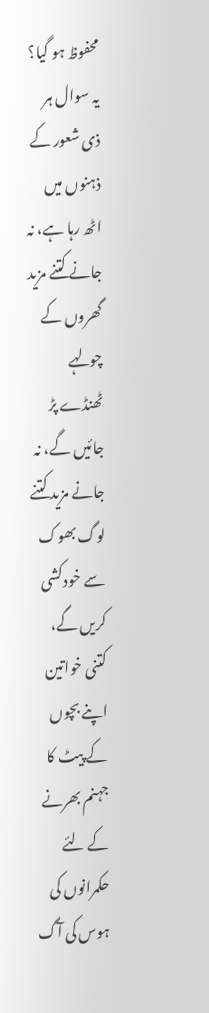محفوظ ہو گیا؟ یہ سوال ہر ذی شعور کے ذہنوں میں اٹھ رہا ہے، نہ جانے کتنے مزید گھروں کے چولہے ٹھنڈے پڑ جائیں گے، نہ جانے مزید کتنے لوگ بھوک سے خودکشی کریں گے، کتنی خواتین اپنے بچوں کے پیٹ کا جہنم بھرنے کے لئے حکمرانوں کی ہوس کی آگ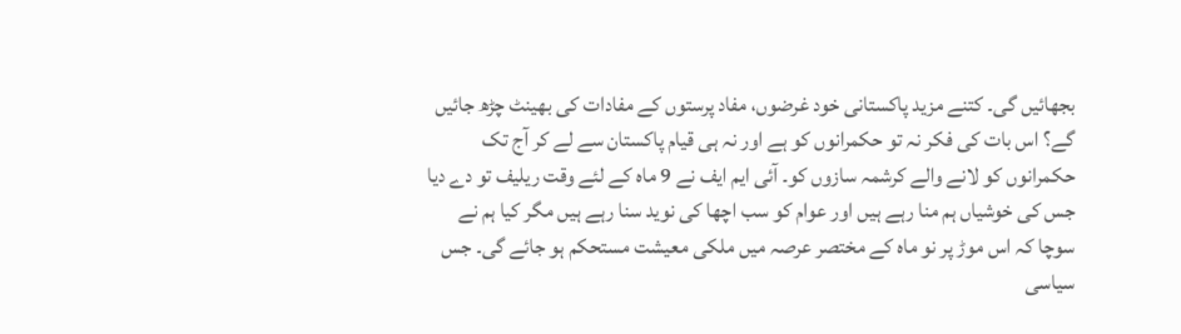بجھائیں گی۔ کتنے مزید پاکستانی خود غرضوں، مفاد پرستوں کے مفادات کی بھینٹ چڑھ جائیں گے؟ اس بات کی فکر نہ تو حکمرانوں کو ہے اور نہ ہی قیام پاکستان سے لے کر آج تک حکمرانوں کو لانے والے کرشمہ سازوں کو۔ آئی ایم ایف نے 9 ماہ کے لئے وقت ریلیف تو دے دیا جس کی خوشیاں ہم منا رہے ہیں اور عوام کو سب اچھا کی نوید سنا رہے ہیں مگر کیا ہم نے سوچا کہ اس موڑ پر نو ماہ کے مختصر عرصہ میں ملکی معیشت مستحکم ہو جائے گی۔ جس سیاسی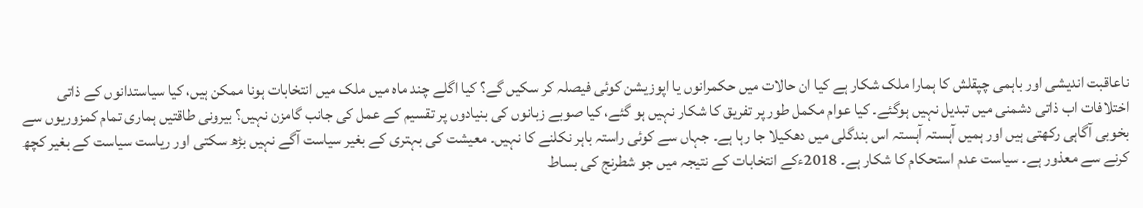ناعاقبت اندیشی اور باہمی چپقلش کا ہمارا ملک شکار ہے کیا ان حالات میں حکمرانوں یا اپوزیشن کوئی فیصلہ کر سکیں گے؟ کیا اگلے چند ماہ میں ملک میں انتخابات ہونا ممکن ہیں، کیا سیاستدانوں کے ذاتی اختلافات اب ذاتی دشمنی میں تبدیل نہیں ہوگئے۔ کیا عوام مکمل طور پر تفریق کا شکار نہیں ہو گئے، کیا صوبے زبانوں کی بنیادوں پر تقسیم کے عمل کی جانب گامزن نہیں؟ بیرونی طاقتیں ہماری تمام کمزوریوں سے بخوبی آگاہی رکھتی ہیں اور ہمیں آہستہ آہستہ اس بندگلی میں دھکیلا جا رہا ہے۔ جہاں سے کوئی راستہ باہر نکلنے کا نہیں۔ معیشت کی بہتری کے بغیر سیاست آگے نہیں بڑھ سکتی اور ریاست سیاست کے بغیر کچھ کرنے سے معذور ہے۔ سیاست عدم استحکام کا شکار ہے۔ 2018ءکے انتخابات کے نتیجہ میں جو شطرنج کی بساط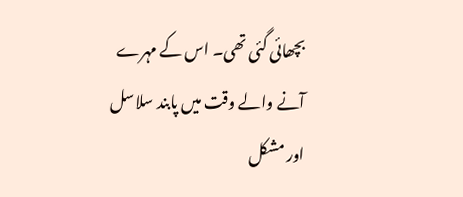بچھائی گئی تھی۔ اس کے مہرے آنے والے وقت میں پابند سلاسل اور مشکل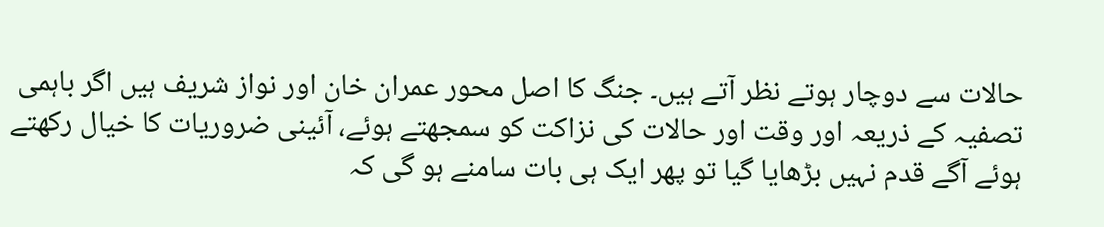حالات سے دوچار ہوتے نظر آتے ہیں۔ جنگ کا اصل محور عمران خان اور نواز شریف ہیں اگر باہمی تصفیہ کے ذریعہ اور وقت اور حالات کی نزاکت کو سمجھتے ہوئے، آئینی ضروریات کا خیال رکھتے ہوئے آگے قدم نہیں بڑھایا گیا تو پھر ایک ہی بات سامنے ہو گی کہ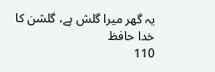یہ گھر میرا گلش ہے، گلشن کا خدا حافظ
110